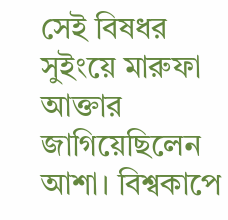সেই বিষধর সুইংয়ে মারুফা আক্তার জাগিয়েছিলেন আশা। বিশ্বকাপে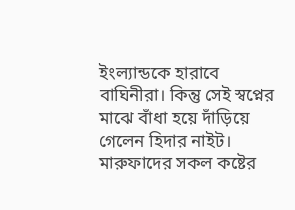ইংল্যান্ডকে হারাবে বাঘিনীরা। কিন্তু সেই স্বপ্নের মাঝে বাঁধা হয়ে দাঁড়িয়ে গেলেন হিদার নাইট। মারুফাদের সকল কষ্টের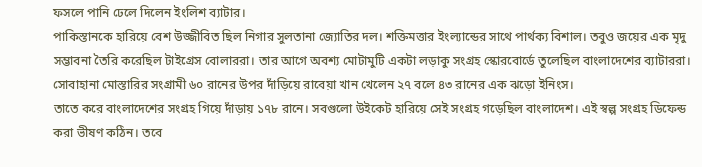ফসলে পানি ঢেলে দিলেন ইংলিশ ব্যাটার।
পাকিস্তানকে হারিয়ে বেশ উজ্জীবিত ছিল নিগার সুলতানা জ্যোতির দল। শক্তিমত্তার ইংল্যান্ডের সাথে পার্থক্য বিশাল। তবুও জয়ের এক মৃদু সম্ভাবনা তৈরি করেছিল টাইগ্রেস বোলাররা। তার আগে অবশ্য মোটামুটি একটা লড়াকু সংগ্রহ স্কোরবোর্ডে তুলেছিল বাংলাদেশের ব্যাটাররা। সোবাহানা মোস্তারির সংগ্রামী ৬০ রানের উপর দাঁড়িয়ে রাবেয়া খান খেলেন ২৭ বলে ৪৩ রানের এক ঝড়ো ইনিংস।
তাতে করে বাংলাদেশের সংগ্রহ গিয়ে দাঁড়ায় ১৭৮ রানে। সবগুলো উইকেট হারিয়ে সেই সংগ্রহ গড়েছিল বাংলাদেশ। এই স্বল্প সংগ্রহ ডিফেন্ড করা ভীষণ কঠিন। তবে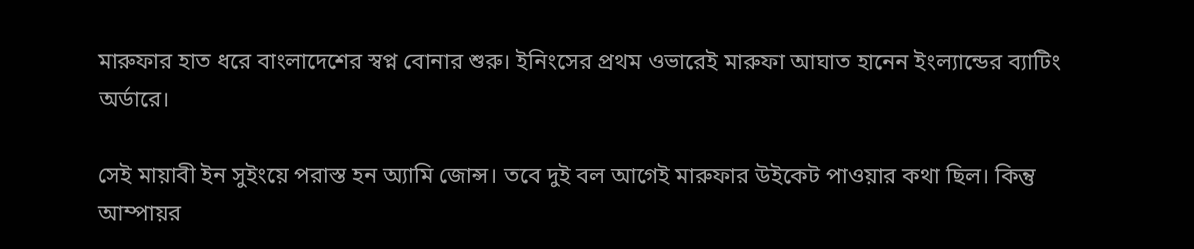মারুফার হাত ধরে বাংলাদেশের স্বপ্ন বোনার শুরু। ইনিংসের প্রথম ওভারেই মারুফা আঘাত হানেন ইংল্যান্ডের ব্যাটিং অর্ডারে।

সেই মায়াবী ইন সুইংয়ে পরাস্ত হন অ্যামি জোন্স। তবে দুই বল আগেই মারুফার উইকেট পাওয়ার কথা ছিল। কিন্তু আম্পায়র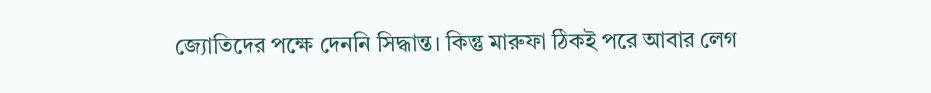জ্যোতিদের পক্ষে দেননি সিদ্ধান্ত। কিন্তু মারুফা ঠিকই পরে আবার লেগ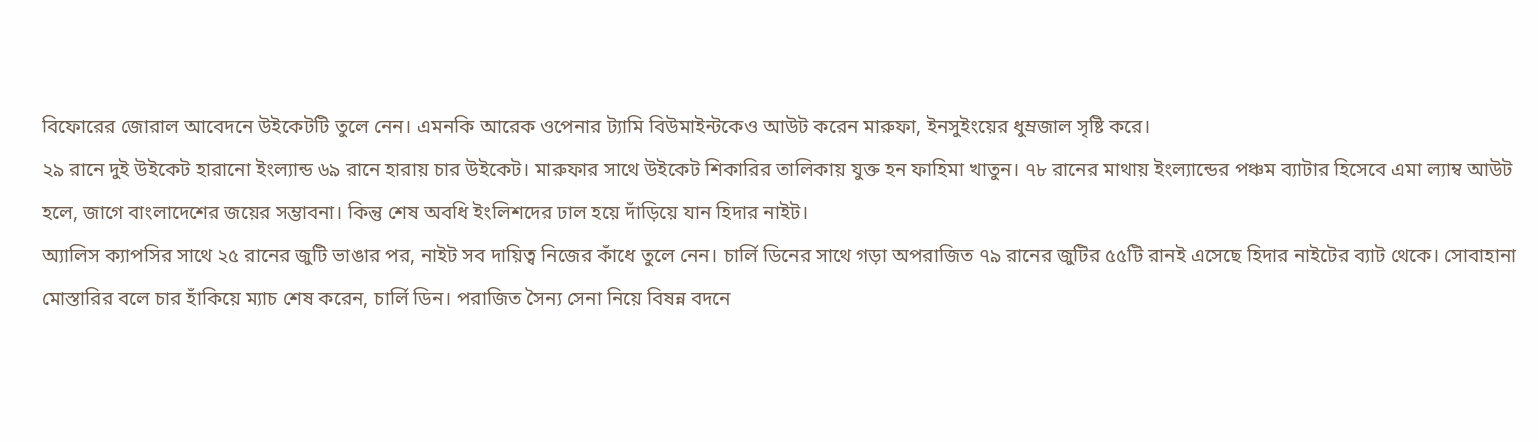বিফোরের জোরাল আবেদনে উইকেটটি তুলে নেন। এমনকি আরেক ওপেনার ট্যামি বিউমাইন্টকেও আউট করেন মারুফা, ইনসুইংয়ের ধুম্রজাল সৃষ্টি করে।
২৯ রানে দুই উইকেট হারানো ইংল্যান্ড ৬৯ রানে হারায় চার উইকেট। মারুফার সাথে উইকেট শিকারির তালিকায় যুক্ত হন ফাহিমা খাতুন। ৭৮ রানের মাথায় ইংল্যান্ডের পঞ্চম ব্যাটার হিসেবে এমা ল্যাম্ব আউট হলে, জাগে বাংলাদেশের জয়ের সম্ভাবনা। কিন্তু শেষ অবধি ইংলিশদের ঢাল হয়ে দাঁড়িয়ে যান হিদার নাইট।
অ্যালিস ক্যাপসির সাথে ২৫ রানের জুটি ভাঙার পর, নাইট সব দায়িত্ব নিজের কাঁধে তুলে নেন। চার্লি ডিনের সাথে গড়া অপরাজিত ৭৯ রানের জুটির ৫৫টি রানই এসেছে হিদার নাইটের ব্যাট থেকে। সোবাহানা মোস্তারির বলে চার হাঁকিয়ে ম্যাচ শেষ করেন, চার্লি ডিন। পরাজিত সৈন্য সেনা নিয়ে বিষন্ন বদনে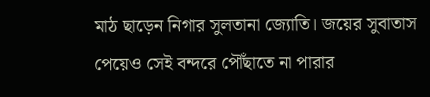মাঠ ছাড়েন নিগার সুলতানা জ্যোতি। জয়ের সুবাতাস পেয়েও সেই বন্দরে পৌঁছাতে না পারার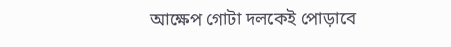আক্ষেপ গোটা দলকেই পোড়াবে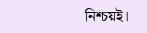নিশ্চয়ই।